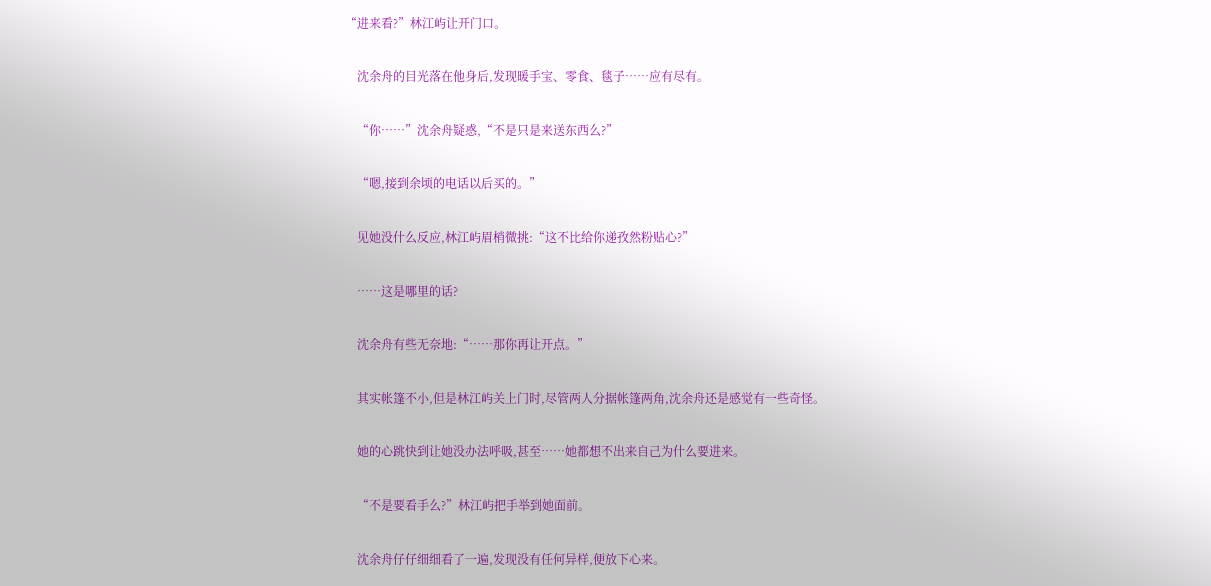“进来看?”林江屿让开门口。

    沈余舟的目光落在他身后,发现暖手宝、零食、毯子……应有尽有。

    “你……”沈余舟疑惑,“不是只是来送东西么?”

    “嗯,接到余顷的电话以后买的。”

    见她没什么反应,林江屿眉梢微挑:“这不比给你递孜然粉贴心?”

    ……这是哪里的话?

    沈余舟有些无奈地:“……那你再让开点。”

    其实帐篷不小,但是林江屿关上门时,尽管两人分据帐篷两角,沈余舟还是感觉有一些奇怪。

    她的心跳快到让她没办法呼吸,甚至……她都想不出来自己为什么要进来。

    “不是要看手么?”林江屿把手举到她面前。

    沈余舟仔仔细细看了一遍,发现没有任何异样,便放下心来。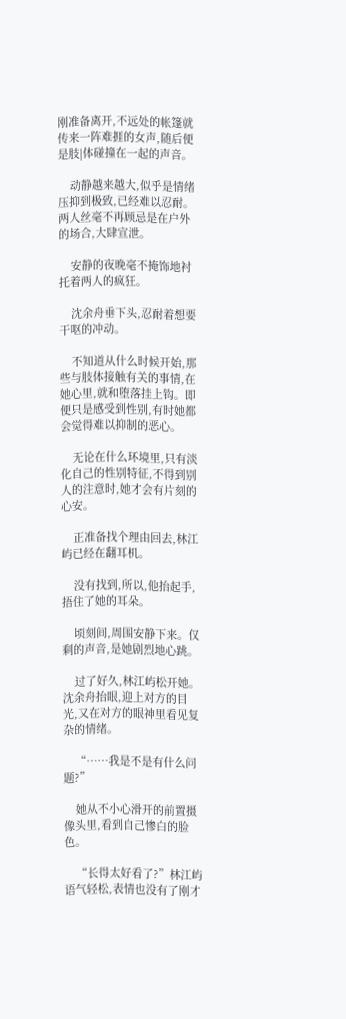刚准备离开,不远处的帐篷就传来一阵难捱的女声,随后便是肢|体碰撞在一起的声音。

    动静越来越大,似乎是情绪压抑到极致,已经难以忍耐。两人丝毫不再顾忌是在户外的场合,大肆宣泄。

    安静的夜晚毫不掩饰地衬托着两人的疯狂。

    沈余舟垂下头,忍耐着想要干呕的冲动。

    不知道从什么时候开始,那些与肢体接触有关的事情,在她心里,就和堕落挂上钩。即便只是感受到性别,有时她都会觉得难以抑制的恶心。

    无论在什么环境里,只有淡化自己的性别特征,不得到别人的注意时,她才会有片刻的心安。

    正准备找个理由回去,林江屿已经在翻耳机。

    没有找到,所以,他抬起手,捂住了她的耳朵。

    顷刻间,周围安静下来。仅剩的声音,是她剧烈地心跳。

    过了好久,林江屿松开她。沈余舟抬眼,迎上对方的目光,又在对方的眼神里看见复杂的情绪。

    “……我是不是有什么问题?”

    她从不小心滑开的前置摄像头里,看到自己惨白的脸色。

    “长得太好看了?”林江屿语气轻松,表情也没有了刚才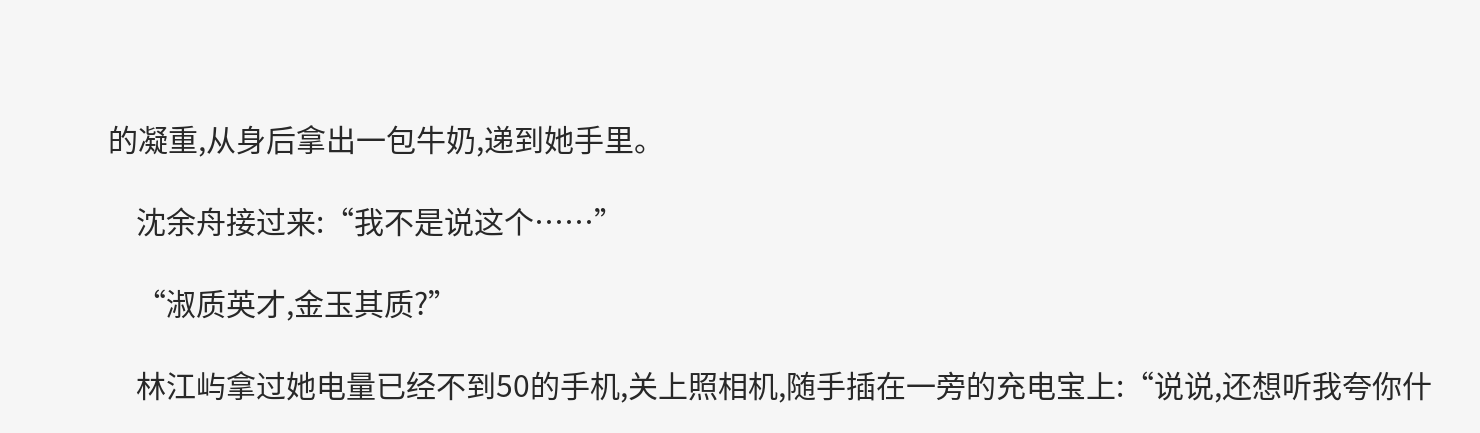的凝重,从身后拿出一包牛奶,递到她手里。

    沈余舟接过来:“我不是说这个……”

    “淑质英才,金玉其质?”

    林江屿拿过她电量已经不到50的手机,关上照相机,随手插在一旁的充电宝上:“说说,还想听我夸你什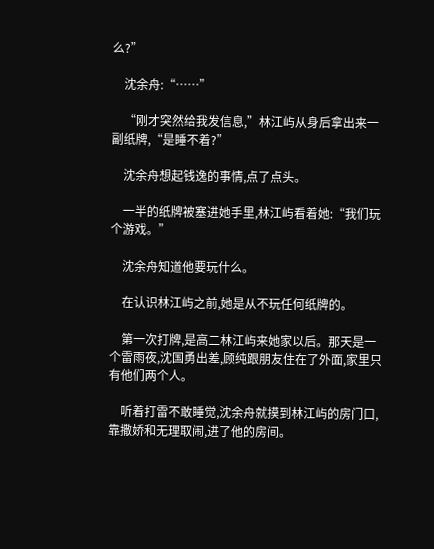么?”

    沈余舟:“……”

    “刚才突然给我发信息,”林江屿从身后拿出来一副纸牌,“是睡不着?”

    沈余舟想起钱逸的事情,点了点头。

    一半的纸牌被塞进她手里,林江屿看着她:“我们玩个游戏。”

    沈余舟知道他要玩什么。

    在认识林江屿之前,她是从不玩任何纸牌的。

    第一次打牌,是高二林江屿来她家以后。那天是一个雷雨夜,沈国勇出差,顾纯跟朋友住在了外面,家里只有他们两个人。

    听着打雷不敢睡觉,沈余舟就摸到林江屿的房门口,靠撒娇和无理取闹,进了他的房间。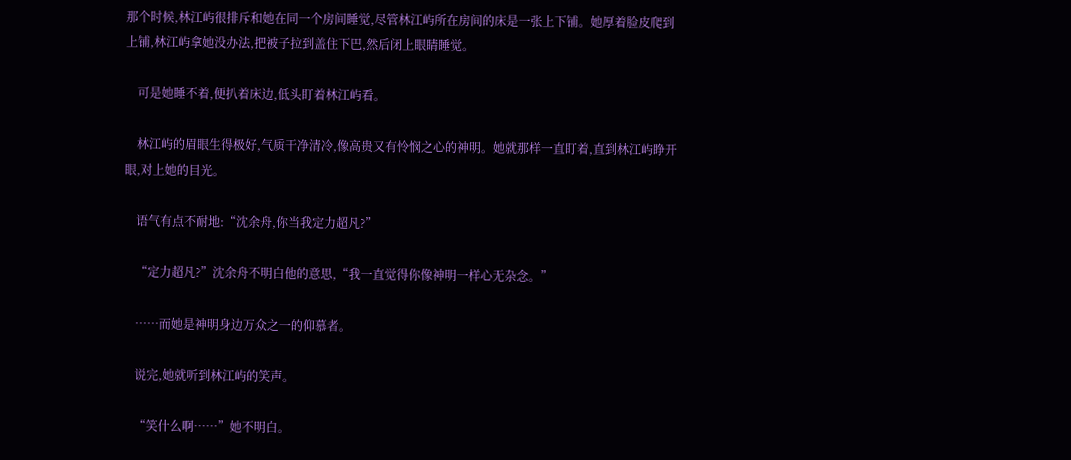那个时候,林江屿很排斥和她在同一个房间睡觉,尽管林江屿所在房间的床是一张上下铺。她厚着脸皮爬到上铺,林江屿拿她没办法,把被子拉到盖住下巴,然后闭上眼睛睡觉。

    可是她睡不着,便扒着床边,低头盯着林江屿看。

    林江屿的眉眼生得极好,气质干净清冷,像高贵又有怜悯之心的神明。她就那样一直盯着,直到林江屿睁开眼,对上她的目光。

    语气有点不耐地:“沈余舟,你当我定力超凡?”

    “定力超凡?”沈余舟不明白他的意思,“我一直觉得你像神明一样心无杂念。”

    ……而她是神明身边万众之一的仰慕者。

    说完,她就听到林江屿的笑声。

    “笑什么啊……”她不明白。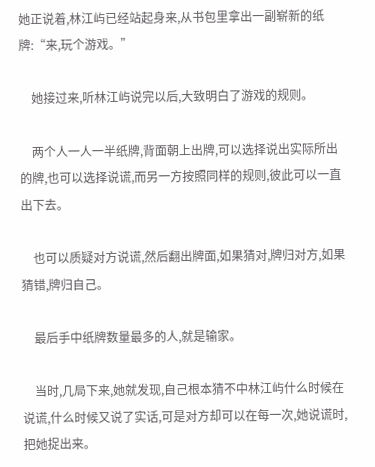她正说着,林江屿已经站起身来,从书包里拿出一副崭新的纸牌:“来,玩个游戏。”

    她接过来,听林江屿说完以后,大致明白了游戏的规则。

    两个人一人一半纸牌,背面朝上出牌,可以选择说出实际所出的牌,也可以选择说谎,而另一方按照同样的规则,彼此可以一直出下去。

    也可以质疑对方说谎,然后翻出牌面,如果猜对,牌归对方,如果猜错,牌归自己。

    最后手中纸牌数量最多的人,就是输家。

    当时,几局下来,她就发现,自己根本猜不中林江屿什么时候在说谎,什么时候又说了实话,可是对方却可以在每一次,她说谎时,把她捉出来。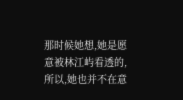那时候她想,她是愿意被林江屿看透的,所以,她也并不在意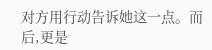对方用行动告诉她这一点。而后,更是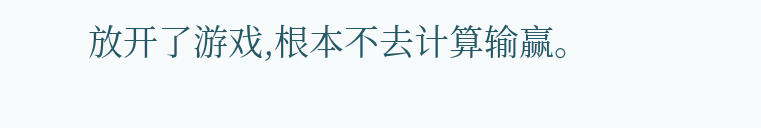放开了游戏,根本不去计算输赢。